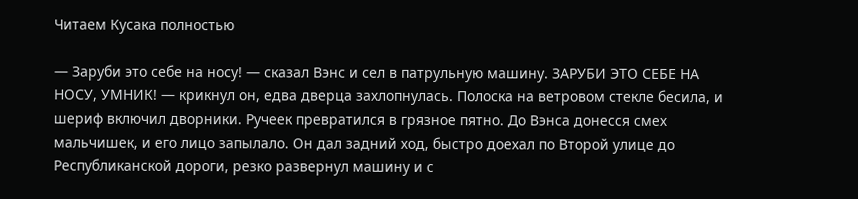Читаем Кусака полностью

— Заруби это себе на носу! — сказал Вэнс и сел в патрульную машину. ЗАРУБИ ЭТО СЕБЕ НА НОСУ, УМНИК! — крикнул он, едва дверца захлопнулась. Полоска на ветровом стекле бесила, и шериф включил дворники. Ручеек превратился в грязное пятно. До Вэнса донесся смех мальчишек, и его лицо запылало. Он дал задний ход, быстро доехал по Второй улице до Республиканской дороги, резко развернул машину и с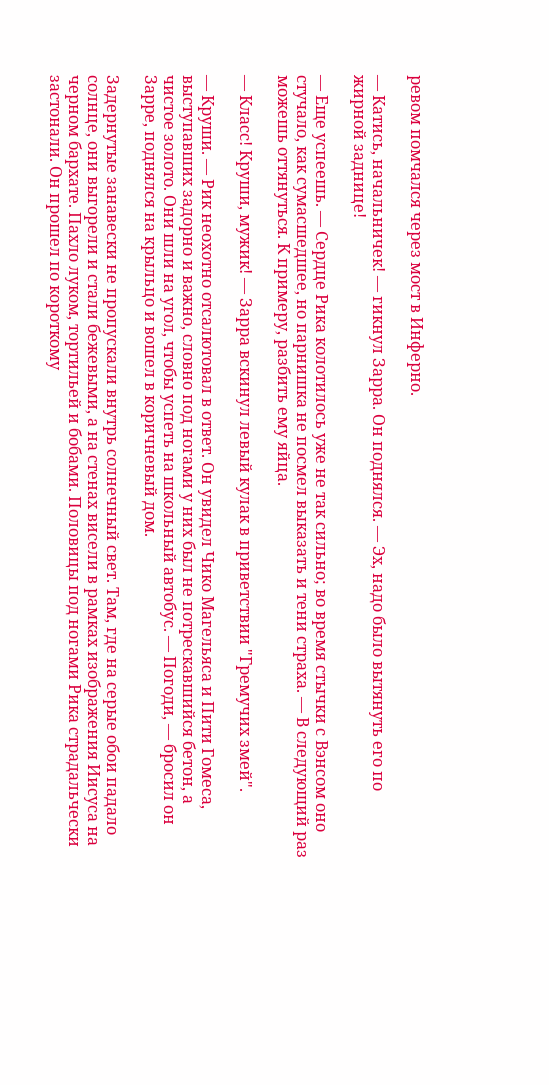ревом помчался через мост в Инферно.

— Катись, начальничек! — гикнул Зарра. Он поднялся. — Эх, надо было вытянуть его по жирной заднице!

— Еще успеешь. — Сердце Рика колотилось уже не так сильно; во время стычки с Вэнсом оно стучало, как сумасшедшее, но парнишка не посмел выказать и тени страха. — В следующий раз можешь оттянуться. К примеру, разбить ему яйца.

— Класс! Круши, мужик! — Зарра вскинул левый кулак в приветствии "Гремучих змей".

— Круши. — Рик неохотно отсалютовал в ответ. Он увидел Чико Магельяса и Пити Гомеса, выступавших задорно и важно, словно под ногами у них был не потрескавшийся бетон, а чистое золото. Они шли на угол, чтобы успеть на школьный автобус. — Погоди, — бросил он Зарре, поднялся на крыльцо и вошел в коричневый дом.

Задернутые занавески не пропускали внутрь солнечный свет. Там, где на серые обои падало солнце, они выгорели и стали бежевыми, а на стенах висели в рамках изображения Иисуса на черном бархате. Пахло луком, тортильей и бобами. Половицы под ногами Рика страдальчески застонали. Он прошел по короткому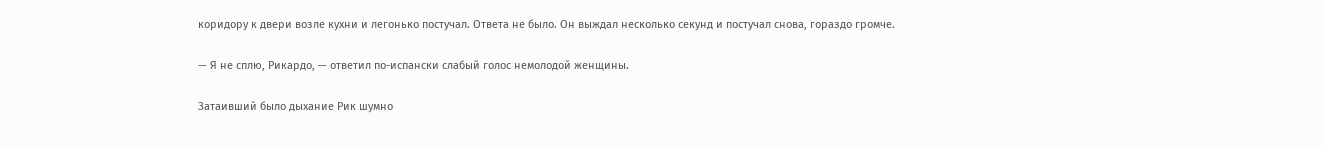коридору к двери возле кухни и легонько постучал. Ответа не было. Он выждал несколько секунд и постучал снова, гораздо громче.

— Я не сплю, Рикардо, — ответил по-испански слабый голос немолодой женщины.

Затаивший было дыхание Рик шумно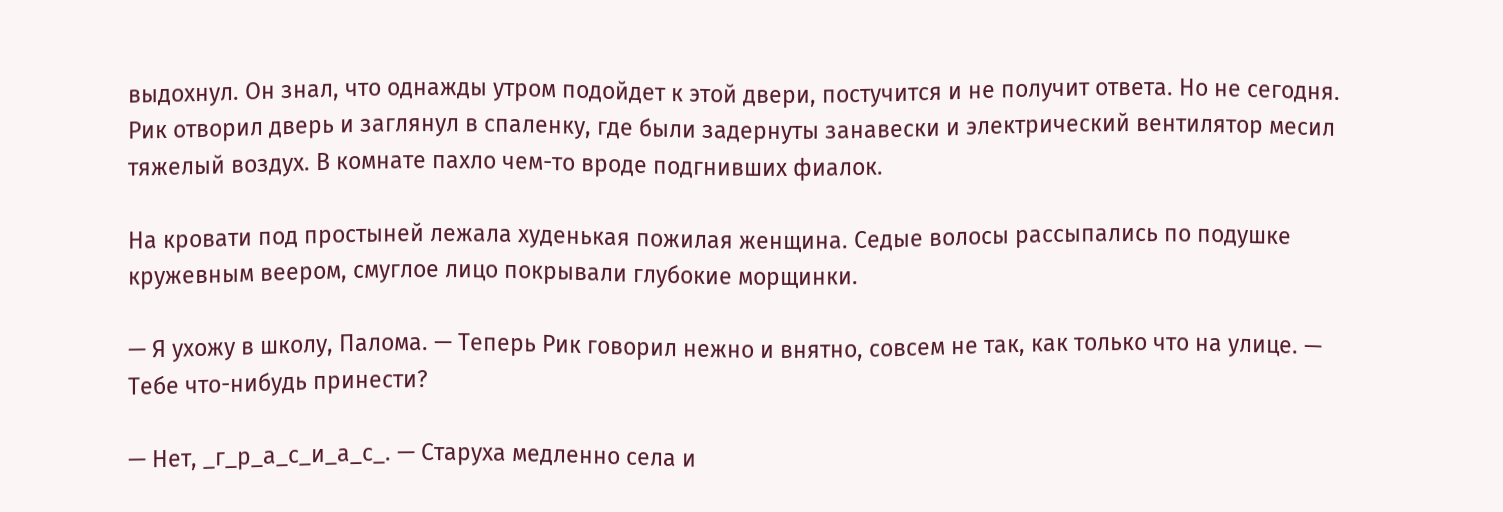выдохнул. Он знал, что однажды утром подойдет к этой двери, постучится и не получит ответа. Но не сегодня. Рик отворил дверь и заглянул в спаленку, где были задернуты занавески и электрический вентилятор месил тяжелый воздух. В комнате пахло чем-то вроде подгнивших фиалок.

На кровати под простыней лежала худенькая пожилая женщина. Седые волосы рассыпались по подушке кружевным веером, смуглое лицо покрывали глубокие морщинки.

— Я ухожу в школу, Палома. — Теперь Рик говорил нежно и внятно, совсем не так, как только что на улице. — Тебе что-нибудь принести?

— Нет, _г_р_а_с_и_а_с_. — Старуха медленно села и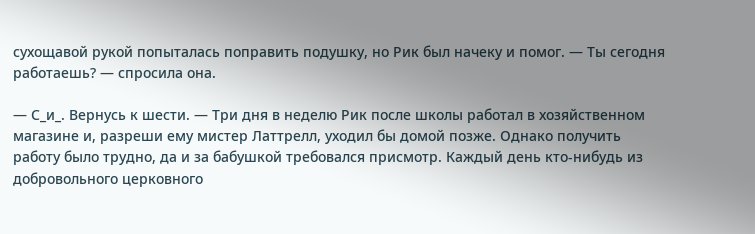сухощавой рукой попыталась поправить подушку, но Рик был начеку и помог. — Ты сегодня работаешь? — спросила она.

— С_и_. Вернусь к шести. — Три дня в неделю Рик после школы работал в хозяйственном магазине и, разреши ему мистер Латтрелл, уходил бы домой позже. Однако получить работу было трудно, да и за бабушкой требовался присмотр. Каждый день кто-нибудь из добровольного церковного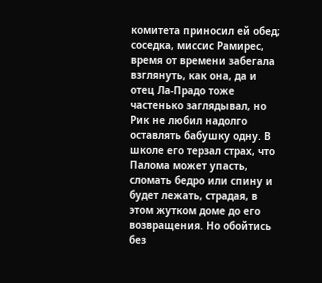комитета приносил ей обед; соседка, миссис Рамирес, время от времени забегала взглянуть, как она, да и отец Ла-Прадо тоже частенько заглядывал, но Рик не любил надолго оставлять бабушку одну. В школе его терзал страх, что Палома может упасть, сломать бедро или спину и будет лежать, страдая, в этом жутком доме до его возвращения. Но обойтись без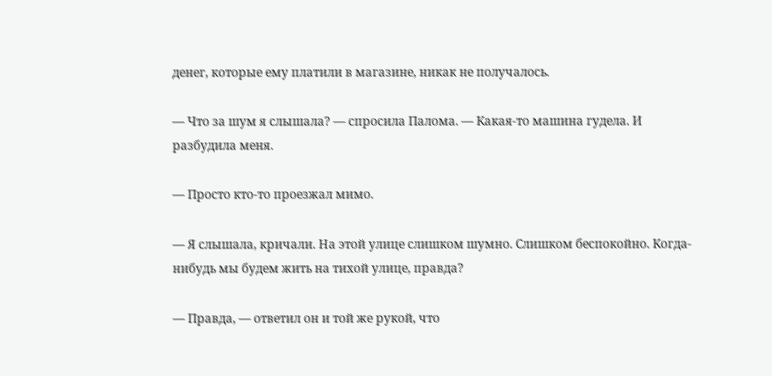денег, которые ему платили в магазине, никак не получалось.

— Что за шум я слышала? — спросила Палома. — Какая-то машина гудела. И разбудила меня.

— Просто кто-то проезжал мимо.

— Я слышала, кричали. На этой улице слишком шумно. Слишком беспокойно. Когда-нибудь мы будем жить на тихой улице, правда?

— Правда, — ответил он и той же рукой, что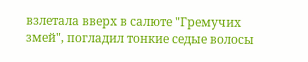взлетала вверх в салюте "Гремучих змей", погладил тонкие седые волосы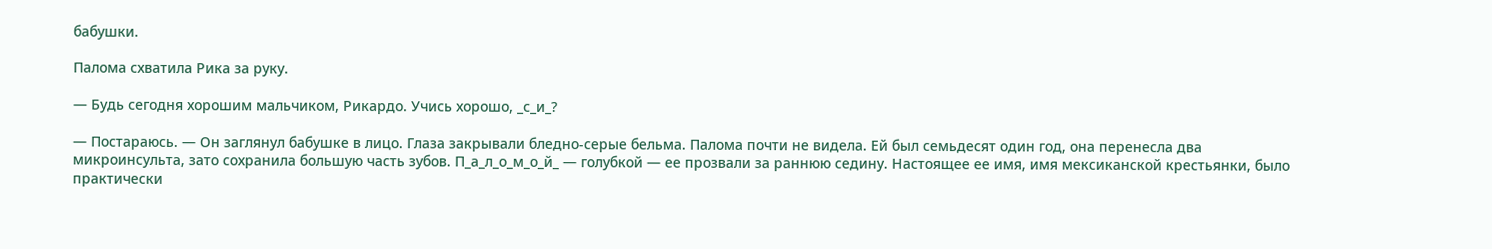бабушки.

Палома схватила Рика за руку.

— Будь сегодня хорошим мальчиком, Рикардо. Учись хорошо, _с_и_?

— Постараюсь. — Он заглянул бабушке в лицо. Глаза закрывали бледно-серые бельма. Палома почти не видела. Ей был семьдесят один год, она перенесла два микроинсульта, зато сохранила большую часть зубов. П_а_л_о_м_о_й_ — голубкой — ее прозвали за раннюю седину. Настоящее ее имя, имя мексиканской крестьянки, было практически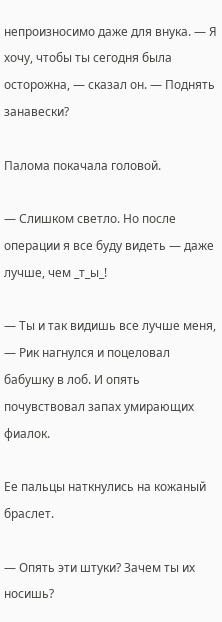непроизносимо даже для внука. — Я хочу, чтобы ты сегодня была осторожна, — сказал он. — Поднять занавески?

Палома покачала головой.

— Слишком светло. Но после операции я все буду видеть — даже лучше, чем _т_ы_!

— Ты и так видишь все лучше меня, — Рик нагнулся и поцеловал бабушку в лоб. И опять почувствовал запах умирающих фиалок.

Ее пальцы наткнулись на кожаный браслет.

— Опять эти штуки? Зачем ты их носишь?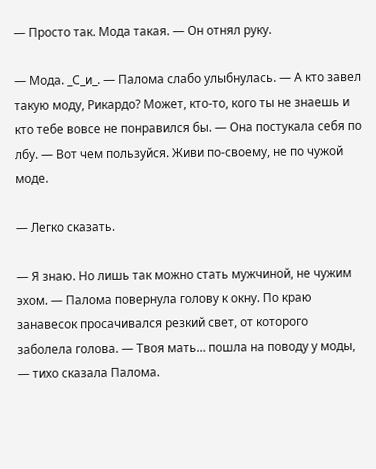— Просто так. Мода такая. — Он отнял руку.

— Мода. _С_и_. — Палома слабо улыбнулась. — А кто завел такую моду, Рикардо? Может, кто-то, кого ты не знаешь и кто тебе вовсе не понравился бы. — Она постукала себя по лбу. — Вот чем пользуйся. Живи по-своему, не по чужой моде.

— Легко сказать.

— Я знаю. Но лишь так можно стать мужчиной, не чужим эхом. — Палома повернула голову к окну. По краю занавесок просачивался резкий свет, от которого заболела голова. — Твоя мать… пошла на поводу у моды, — тихо сказала Палома.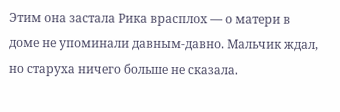Этим она застала Рика врасплох — о матери в доме не упоминали давным-давно. Мальчик ждал, но старуха ничего больше не сказала.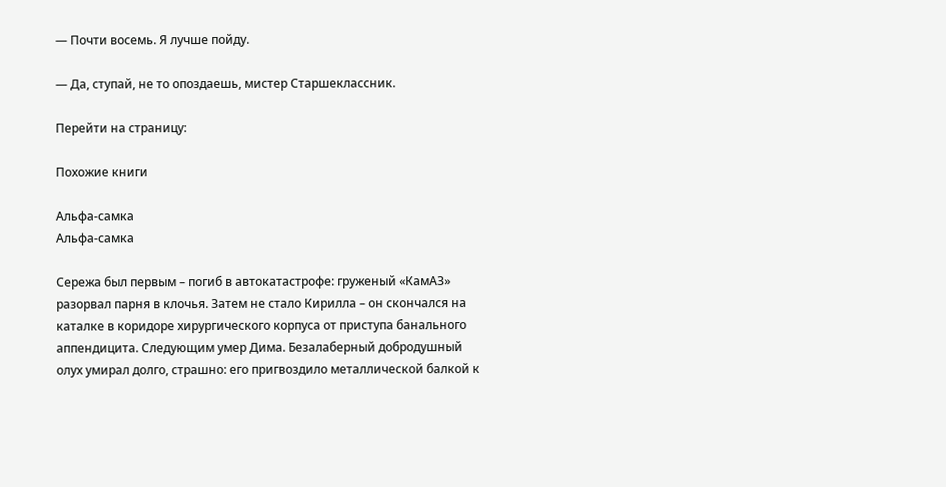— Почти восемь. Я лучше пойду.

— Да, ступай, не то опоздаешь, мистер Старшеклассник.

Перейти на страницу:

Похожие книги

Альфа-самка
Альфа-самка

Сережа был первым – погиб в автокатастрофе: груженый «КамАЗ» разорвал парня в клочья. Затем не стало Кирилла – он скончался на каталке в коридоре хирургического корпуса от приступа банального аппендицита. Следующим умер Дима. Безалаберный добродушный олух умирал долго, страшно: его пригвоздило металлической балкой к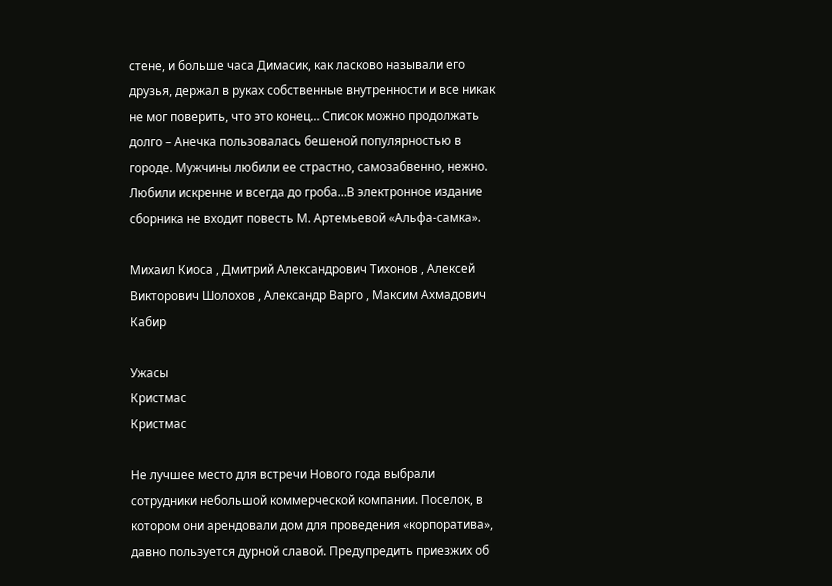стене, и больше часа Димасик, как ласково называли его друзья, держал в руках собственные внутренности и все никак не мог поверить, что это конец… Список можно продолжать долго – Анечка пользовалась бешеной популярностью в городе. Мужчины любили ее страстно, самозабвенно, нежно. Любили искренне и всегда до гроба…В электронное издание сборника не входит повесть М. Артемьевой «Альфа-самка».

Михаил Киоса , Дмитрий Александрович Тихонов , Алексей Викторович Шолохов , Александр Варго , Максим Ахмадович Кабир

Ужасы
Кристмас
Кристмас

Не лучшее место для встречи Нового года выбрали сотрудники небольшой коммерческой компании. Поселок, в котором они арендовали дом для проведения «корпоратива», давно пользуется дурной славой. Предупредить приезжих об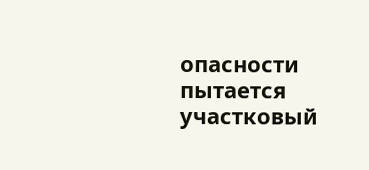опасности пытается участковый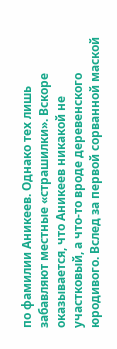по фамилии Аникеев. Однако тех лишь забавляют местные «страшилки». Вскоре оказывается, что Аникеев никакой не участковый, а что-то вроде деревенского юродивого. Вслед за первой сорванной маской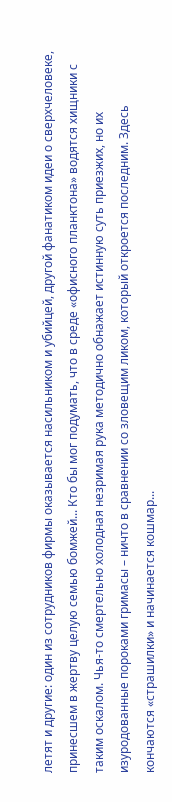летят и другие: один из сотрудников фирмы оказывается насильником и убийцей, другой фанатиком идеи о сверхчеловеке, принесшем в жертву целую семью бомжей... Кто бы мог подумать, что в среде «офисного планктона» водятся хищники с таким оскалом. Чья-то смертельно холодная незримая рука методично обнажает истинную суть приезжих, но их изуродованные пороками гримасы – ничто в сравнении со зловещим ликом, который откроется последним. Здесь кончаются «страшилки» и начинается кошмар...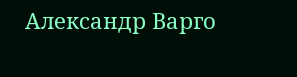Александр Варго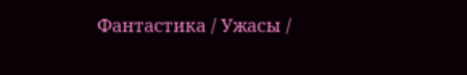Фантастика / Ужасы /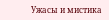Ужасы и мистика